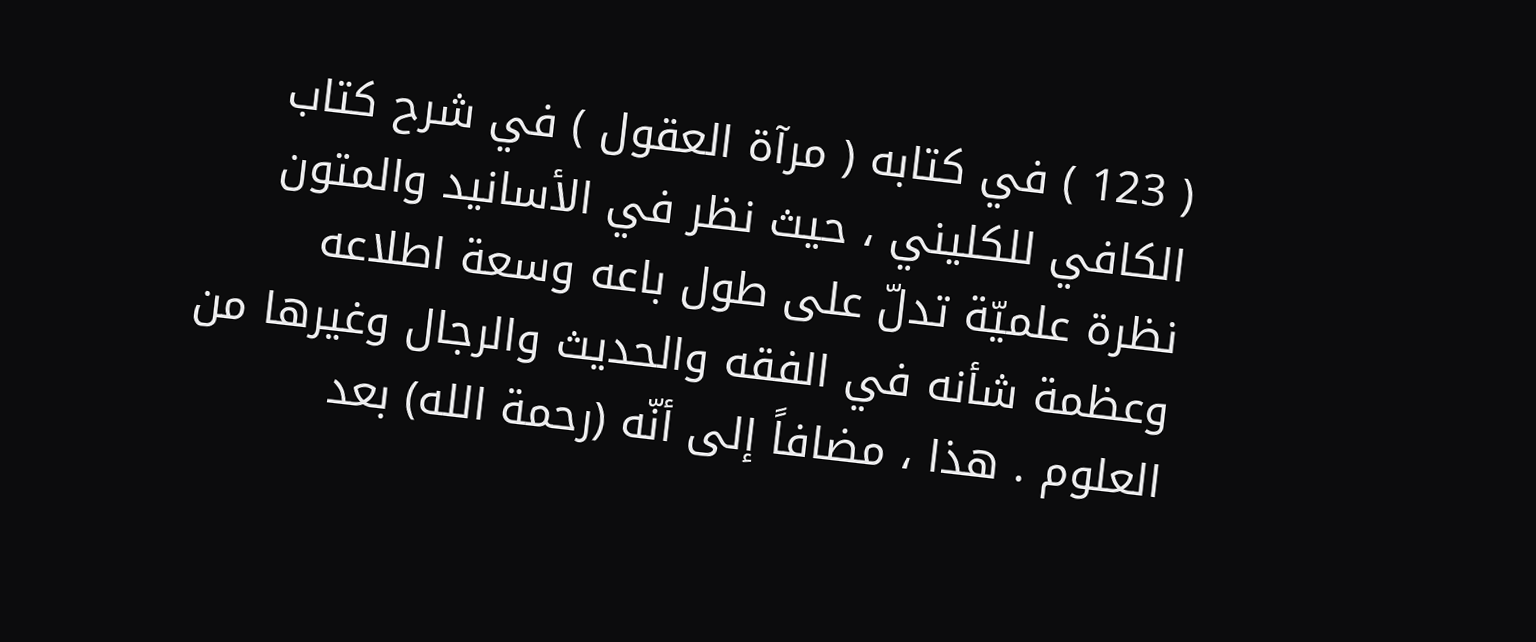( 123 ) في كتابه ( مرآة العقول ) في شرح كتاب الكافي للكليني ، حيث نظر في الأسانيد والمتون نظرة علميّة تدلّ على طول باعه وسعة اطلاعه وعظمة شأنه في الفقه والحديث والرجال وغيرها من العلوم . هذا ، مضافاً إلى أنّه (رحمة الله) بعد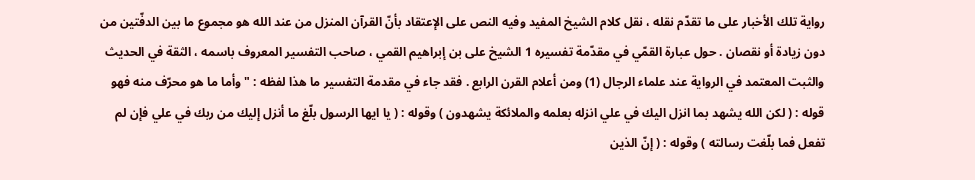رواية تلك الأخبار على ما تقدّم نقله ، نقل كلام الشيخ المفيد وفيه النص على الإعتقاد بأنّ القرآن المنزل من عند الله هو مجموع ما بين الدفّتين من دون زيادة أو نقصان . حول عبارة القمّي في مقدّمة تفسيره 1 الشيخ على بن إبراهيم القمي ، صاحب التفسير المعروف باسمه ، الثقة في الحديث والثبت المعتمد في الرواية عند علماء الرجال (1) ومن أعلام القرن الرابع . فقد جاء في مقدمة التفسير ما هذا لفظه : " وأما ما هو محرّف منه فهو قوله : ( لكن الله يشهد بما انزل اليك في علي انزله بعلمه والملائكة يشهدون ) وقوله : ( يا ايها الرسول بلّغ ما أنزل إليك من ربك في علي فإن لم تفعل فما بلّغت رسالته ) وقوله : ( إنّ الذين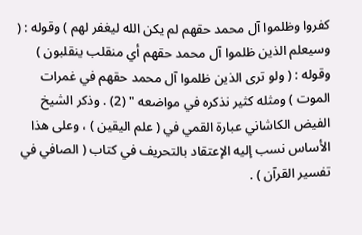كفروا وظلموا آل محمد حقهم لم يكن الله ليغفر لهم ) وقوله : ( وسيعلم الذين ظلموا آل محمد حقهم أي منقلب ينقلبون ) وقوله : ( ولو ترى الذين ظلموا آل محمد حقهم في غمرات الموت ) ومثله كثير نذكره في مواضعه " (2) . وذكر الشيخ الفيض الكاشاني عبارة القمي في ( علم اليقين ) ، وعلى هذا الأساس نسب إليه الإعتقاد بالتحريف في كتاب ( الصافي في تفسير القرآن ) .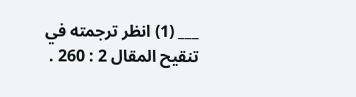___ (1) انظر ترجمته في تنقيح المقال 2 : 260 .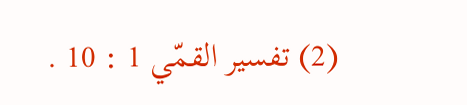(2) تفسير القمّي 1 : 10 .